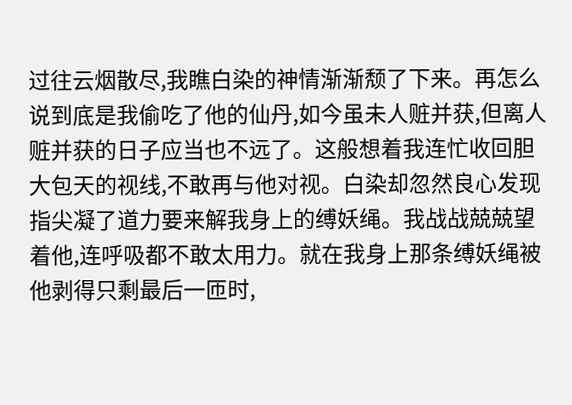过往云烟散尽,我瞧白染的神情渐渐颓了下来。再怎么说到底是我偷吃了他的仙丹,如今虽未人赃并获,但离人赃并获的日子应当也不远了。这般想着我连忙收回胆大包天的视线,不敢再与他对视。白染却忽然良心发现指尖凝了道力要来解我身上的缚妖绳。我战战兢兢望着他,连呼吸都不敢太用力。就在我身上那条缚妖绳被他剥得只剩最后一匝时,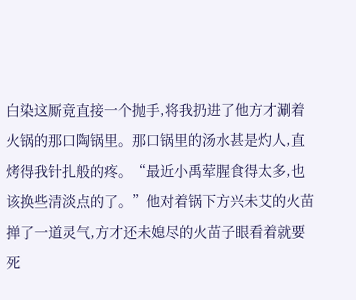白染这厮竟直接一个抛手,将我扔进了他方才涮着火锅的那口陶锅里。那口锅里的汤水甚是灼人,直烤得我针扎般的疼。“最近小禹荤腥食得太多,也该换些清淡点的了。”他对着锅下方兴未艾的火苗掸了一道灵气,方才还未媳尽的火苗子眼看着就要死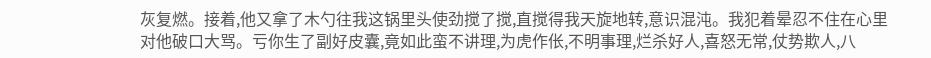灰复燃。接着,他又拿了木勺往我这锅里头使劲搅了搅,直搅得我天旋地转,意识混沌。我犯着晕忍不住在心里对他破口大骂。亏你生了副好皮囊,竟如此蛮不讲理,为虎作伥,不明事理,烂杀好人,喜怒无常,仗势欺人,八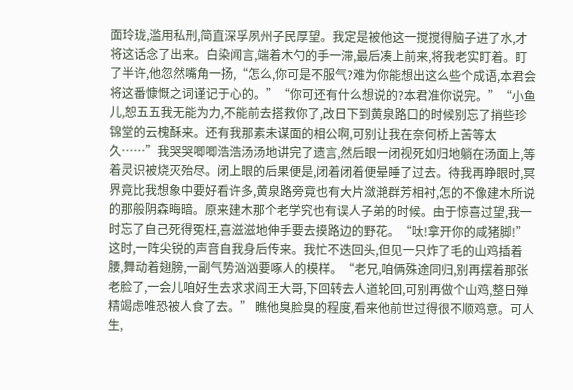面玲珑,滥用私刑,简直深孚夙州子民厚望。我定是被他这一搅搅得脑子进了水,才将这话念了出来。白染闻言,端着木勺的手一滞,最后凑上前来,将我老实盯着。盯了半许,他忽然嘴角一扬,“怎么,你可是不服气?难为你能想出这么些个成语,本君会将这番慷慨之词谨记于心的。”“你可还有什么想说的?本君准你说完。”“小鱼儿,恕五五我无能为力,不能前去搭救你了,改日下到黄泉路口的时候别忘了捎些珍锦堂的云槐酥来。还有我那素未谋面的相公啊,可别让我在奈何桥上苦等太久……”我哭哭唧唧浩浩汤汤地讲完了遗言,然后眼一闭视死如归地躺在汤面上,等着灵识被烧灭殆尽。闭上眼的后果便是,闭着闭着便晕睡了过去。待我再睁眼时,冥界竟比我想象中要好看许多,黄泉路旁竟也有大片潋滟群芳相衬,怎的不像建木所说的那般阴森晦暗。原来建木那个老学究也有误人子弟的时候。由于惊喜过望,我一时忘了自己死得冤枉,喜滋滋地伸手要去摸路边的野花。“呔!拿开你的咸猪脚!”这时,一阵尖锐的声音自我身后传来。我忙不迭回头,但见一只炸了毛的山鸡插着腰,舞动着翅膀,一副气势汹汹要啄人的模样。“老兄,咱俩殊途同归,别再摆着那张老脸了,一会儿咱好生去求求阎王大哥,下回转去人道轮回,可别再做个山鸡,整日殚精竭虑唯恐被人食了去。” 瞧他臭脸臭的程度,看来他前世过得很不顺鸡意。可人生,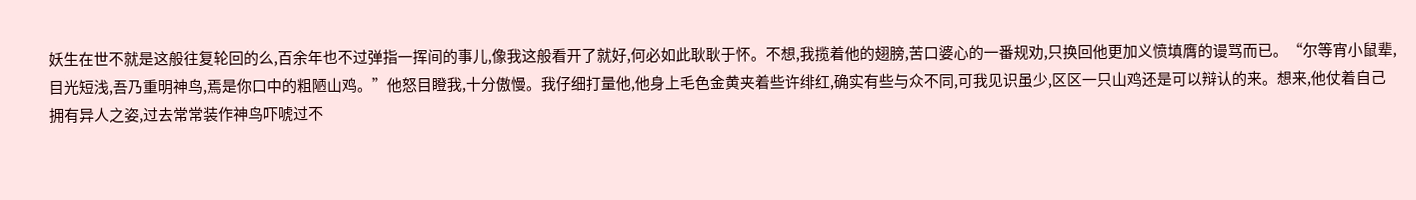妖生在世不就是这般往复轮回的么,百余年也不过弹指一挥间的事儿,像我这般看开了就好,何必如此耿耿于怀。不想,我揽着他的翅膀,苦口婆心的一番规劝,只换回他更加义愤填膺的谩骂而已。“尔等宵小鼠辈,目光短浅,吾乃重明神鸟,焉是你口中的粗陋山鸡。”他怒目瞪我,十分傲慢。我仔细打量他,他身上毛色金黄夹着些许绯红,确实有些与众不同,可我见识虽少,区区一只山鸡还是可以辩认的来。想来,他仗着自己拥有异人之姿,过去常常装作神鸟吓唬过不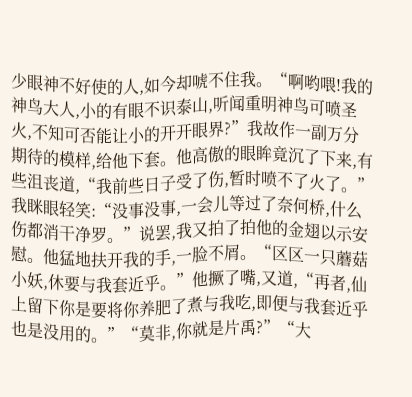少眼神不好使的人,如今却唬不住我。“啊哟喂!我的神鸟大人,小的有眼不识泰山,听闻重明神鸟可喷圣火,不知可否能让小的开开眼界?”我故作一副万分期待的模样,给他下套。他高傲的眼眸竟沉了下来,有些沮丧道,“我前些日子受了伤,暂时喷不了火了。”我眯眼轻笑:“没事没事,一会儿等过了奈何桥,什么伤都消干净罗。”说罢,我又拍了拍他的金翅以示安慰。他猛地扶开我的手,一脸不屑。“区区一只蘑菇小妖,休要与我套近乎。”他撅了嘴,又道,“再者,仙上留下你是要将你养肥了煮与我吃,即便与我套近乎也是没用的。”“莫非,你就是片禹?”“大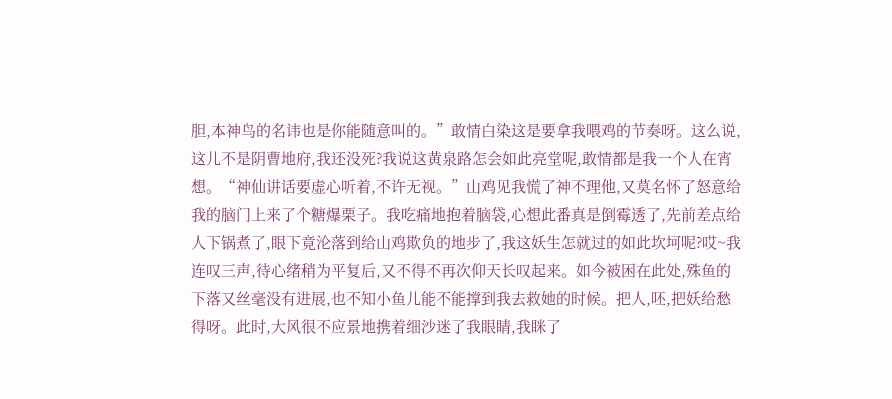胆,本神鸟的名讳也是你能随意叫的。”敢情白染这是要拿我喂鸡的节奏呀。这么说,这儿不是阴曹地府,我还没死?我说这黄泉路怎会如此亮堂呢,敢情都是我一个人在宵想。“神仙讲话要虚心听着,不许无视。”山鸡见我慌了神不理他,又莫名怀了怒意给我的脑门上来了个糖爆栗子。我吃痛地抱着脑袋,心想此番真是倒霉透了,先前差点给人下锅煮了,眼下竟沦落到给山鸡欺负的地步了,我这妖生怎就过的如此坎坷呢?哎~我连叹三声,待心绪稍为平复后,又不得不再次仰天长叹起来。如今被困在此处,殊鱼的下落又丝毫没有进展,也不知小鱼儿能不能撑到我去救她的时候。把人,呸,把妖给愁得呀。此时,大风很不应景地携着细沙迷了我眼睛,我眯了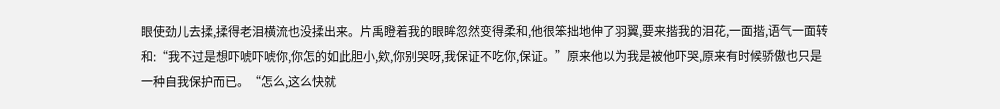眼使劲儿去揉,揉得老泪横流也没揉出来。片禹瞪着我的眼眸忽然变得柔和,他很笨拙地伸了羽翼,要来揩我的泪花,一面揩,语气一面转和:“我不过是想吓唬吓唬你,你怎的如此胆小,欸,你别哭呀,我保证不吃你,保证。”原来他以为我是被他吓哭,原来有时候骄傲也只是一种自我保护而已。“怎么,这么快就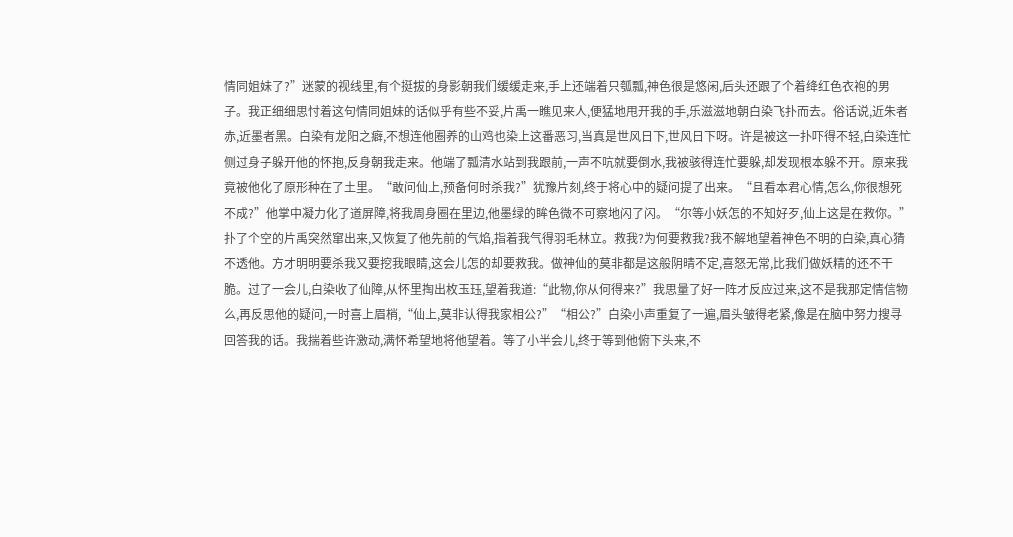情同姐妹了?”迷蒙的视线里,有个挺拔的身影朝我们缓缓走来,手上还端着只瓠瓢,神色很是悠闲,后头还跟了个着绛红色衣袍的男子。我正细细思忖着这句情同姐妹的话似乎有些不妥,片禹一瞧见来人,便猛地甩开我的手,乐滋滋地朝白染飞扑而去。俗话说,近朱者赤,近墨者黑。白染有龙阳之癖,不想连他圈养的山鸡也染上这番恶习,当真是世风日下,世风日下呀。许是被这一扑吓得不轻,白染连忙侧过身子躲开他的怀抱,反身朝我走来。他端了瓢清水站到我跟前,一声不吭就要倒水,我被骇得连忙要躲,却发现根本躲不开。原来我竟被他化了原形种在了土里。“敢问仙上,预备何时杀我?”犹豫片刻,终于将心中的疑问提了出来。“且看本君心情,怎么,你很想死不成?”他掌中凝力化了道屏障,将我周身圈在里边,他墨绿的眸色微不可察地闪了闪。“尔等小妖怎的不知好歹,仙上这是在救你。”扑了个空的片禹突然窜出来,又恢复了他先前的气焰,指着我气得羽毛林立。救我?为何要救我?我不解地望着神色不明的白染,真心猜不透他。方才明明要杀我又要挖我眼睛,这会儿怎的却要救我。做神仙的莫非都是这般阴晴不定,喜怒无常,比我们做妖精的还不干脆。过了一会儿,白染收了仙障,从怀里掏出枚玉珏,望着我道:“此物,你从何得来?”我思量了好一阵才反应过来,这不是我那定情信物么,再反思他的疑问,一时喜上眉梢,“仙上,莫非认得我家相公?”“相公?”白染小声重复了一遍,眉头皱得老紧,像是在脑中努力搜寻回答我的话。我揣着些许激动,满怀希望地将他望着。等了小半会儿,终于等到他俯下头来,不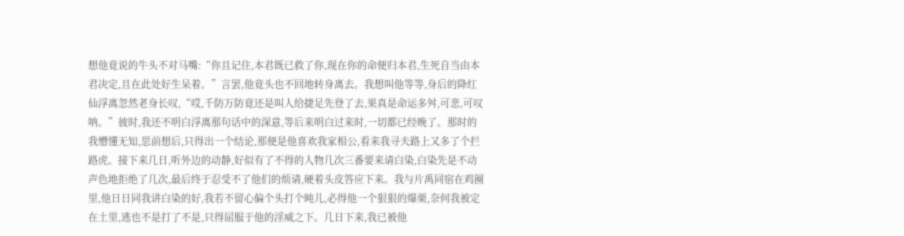想他竟说的牛头不对马嘴:“你且记住,本君既已救了你,现在你的命便归本君,生死自当由本君决定,且在此处好生呆着。”言罢,他竟头也不回地转身离去。我想叫他等等,身后的降红仙浮离忽然老身长叹,“哎,千防万防竟还是叫人给捷足先登了去,果真是命运多舛,可悲,可叹呐。”彼时,我还不明白浮离那句话中的深意,等后来明白过来时,一切都已经晚了。那时的我懵懂无知,思前想后,只得出一个结论,那便是他喜欢我家相公,看来我寻夫路上又多了个拦路虎。接下来几日,听外边的动静,好似有了不得的人物几次三番要来请白染,白染先是不动声色地拒绝了几次,最后终于忍受不了他们的烦请,硬着头皮答应下来。我与片禹同宿在鸡圈里,他日日同我讲白染的好,我若不留心偏个头打个盹儿,必得他一个狠狠的爆栗,奈何我被定在土里,逃也不是打了不是,只得屈服于他的淫威之下。几日下来,我已被他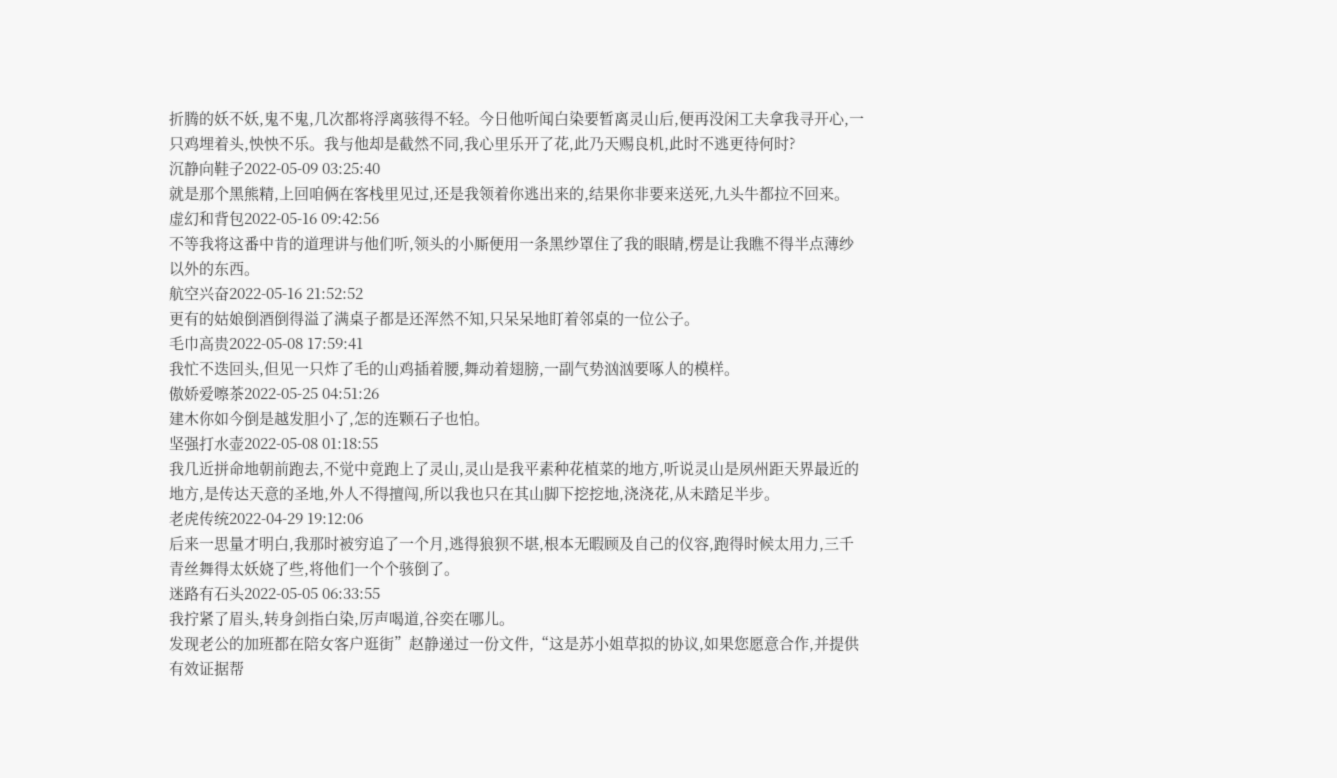折腾的妖不妖,鬼不鬼,几次都将浮离骇得不轻。今日他听闻白染要暂离灵山后,便再没闲工夫拿我寻开心,一只鸡埋着头,怏怏不乐。我与他却是截然不同,我心里乐开了花,此乃天赐良机,此时不逃更待何时?
沉静向鞋子2022-05-09 03:25:40
就是那个黑熊精,上回咱俩在客栈里见过,还是我领着你逃出来的,结果你非要来送死,九头牛都拉不回来。
虚幻和背包2022-05-16 09:42:56
不等我将这番中肯的道理讲与他们听,领头的小厮便用一条黑纱罩住了我的眼睛,楞是让我瞧不得半点薄纱以外的东西。
航空兴奋2022-05-16 21:52:52
更有的姑娘倒酒倒得溢了满桌子都是还浑然不知,只呆呆地盯着邻桌的一位公子。
毛巾高贵2022-05-08 17:59:41
我忙不迭回头,但见一只炸了毛的山鸡插着腰,舞动着翅膀,一副气势汹汹要啄人的模样。
傲娇爱嚓茶2022-05-25 04:51:26
建木你如今倒是越发胆小了,怎的连颗石子也怕。
坚强打水壶2022-05-08 01:18:55
我几近拼命地朝前跑去,不觉中竟跑上了灵山,灵山是我平素种花植菜的地方,听说灵山是夙州距天界最近的地方,是传达天意的圣地,外人不得擅闯,所以我也只在其山脚下挖挖地,浇浇花,从未踏足半步。
老虎传统2022-04-29 19:12:06
后来一思量才明白,我那时被穷追了一个月,逃得狼狈不堪,根本无暇顾及自己的仪容,跑得时候太用力,三千青丝舞得太妖娆了些,将他们一个个骇倒了。
迷路有石头2022-05-05 06:33:55
我拧紧了眉头,转身剑指白染,厉声喝道,谷奕在哪儿。
发现老公的加班都在陪女客户逛街”赵静递过一份文件,“这是苏小姐草拟的协议,如果您愿意合作,并提供有效证据帮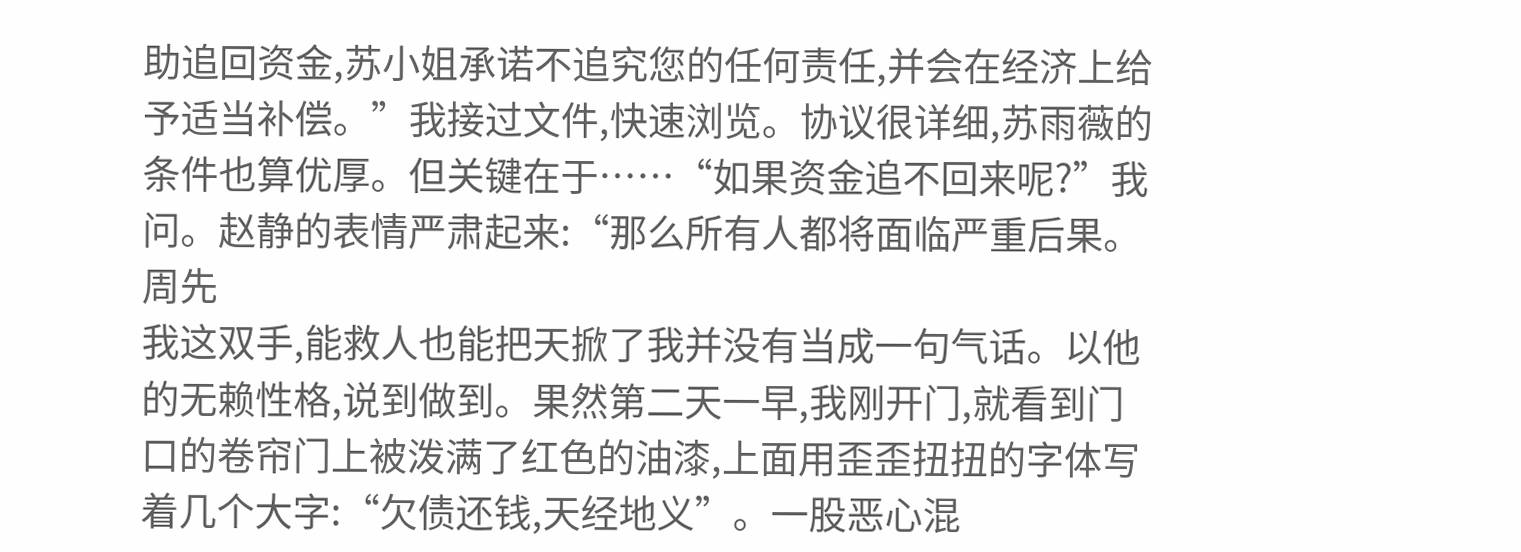助追回资金,苏小姐承诺不追究您的任何责任,并会在经济上给予适当补偿。”我接过文件,快速浏览。协议很详细,苏雨薇的条件也算优厚。但关键在于……“如果资金追不回来呢?”我问。赵静的表情严肃起来:“那么所有人都将面临严重后果。周先
我这双手,能救人也能把天掀了我并没有当成一句气话。以他的无赖性格,说到做到。果然第二天一早,我刚开门,就看到门口的卷帘门上被泼满了红色的油漆,上面用歪歪扭扭的字体写着几个大字:“欠债还钱,天经地义”。一股恶心混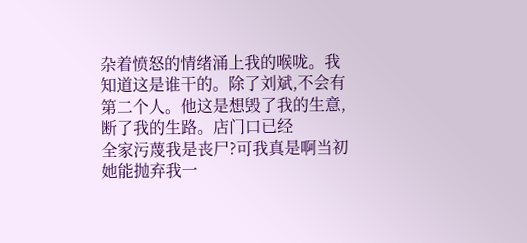杂着愤怒的情绪涌上我的喉咙。我知道这是谁干的。除了刘斌,不会有第二个人。他这是想毁了我的生意,断了我的生路。店门口已经
全家污蔑我是丧尸?可我真是啊当初她能抛弃我一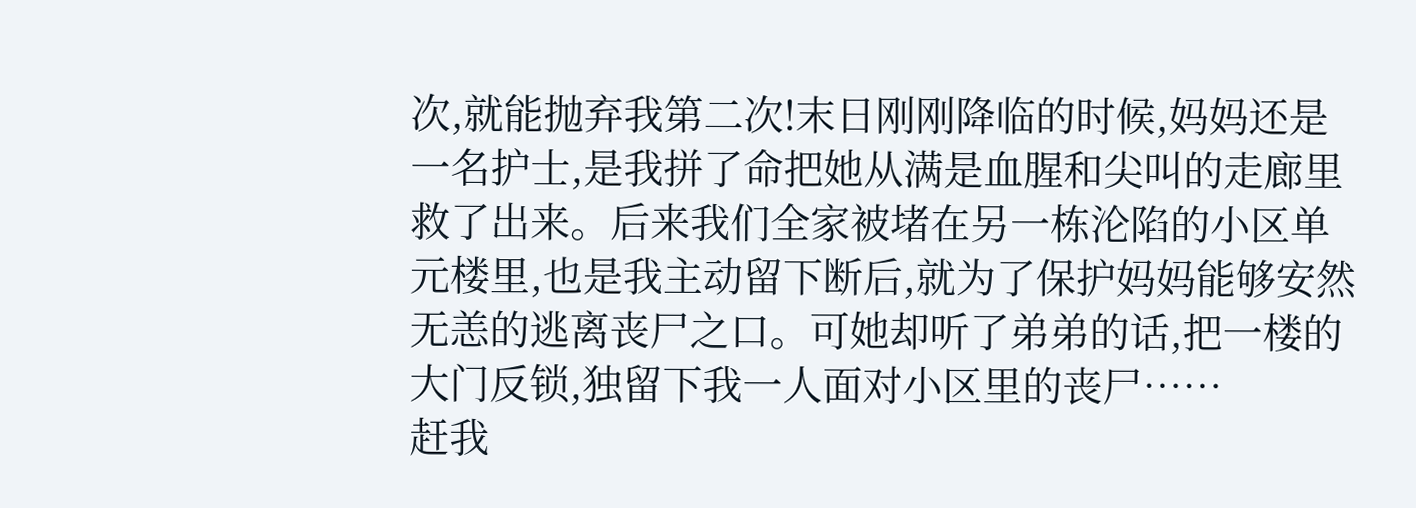次,就能抛弃我第二次!末日刚刚降临的时候,妈妈还是一名护士,是我拼了命把她从满是血腥和尖叫的走廊里救了出来。后来我们全家被堵在另一栋沦陷的小区单元楼里,也是我主动留下断后,就为了保护妈妈能够安然无恙的逃离丧尸之口。可她却听了弟弟的话,把一楼的大门反锁,独留下我一人面对小区里的丧尸……
赶我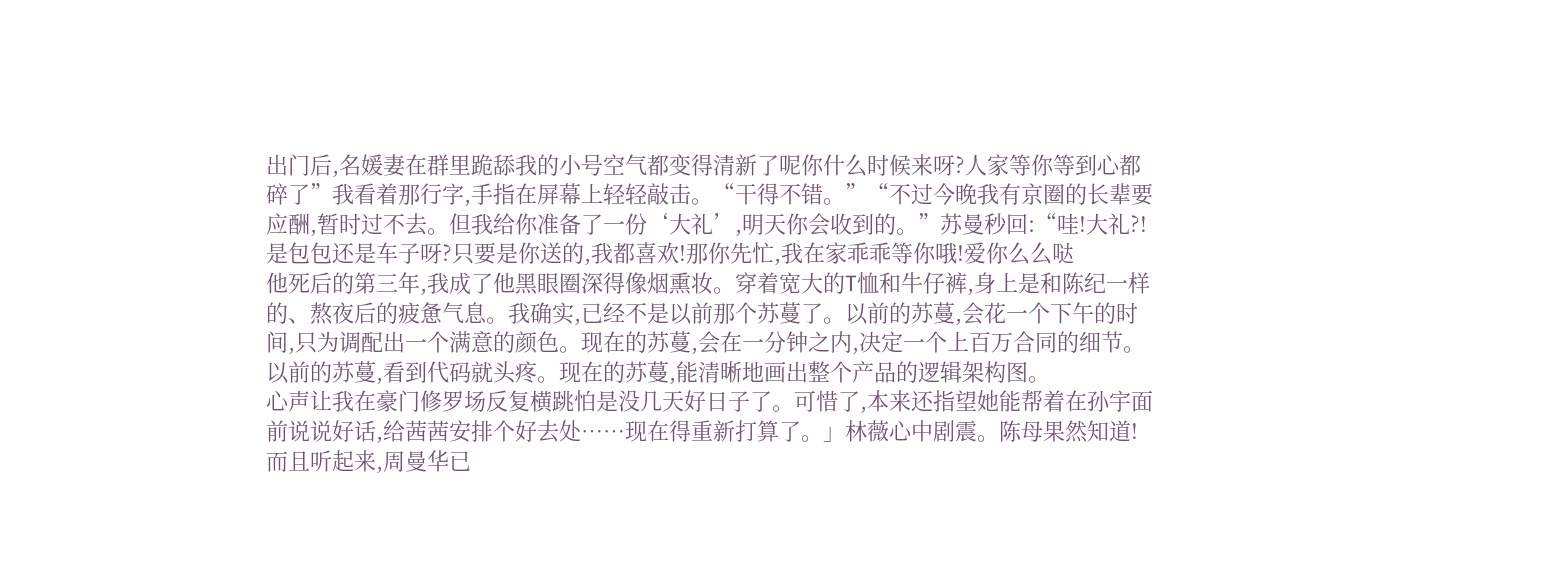出门后,名媛妻在群里跪舔我的小号空气都变得清新了呢你什么时候来呀?人家等你等到心都碎了”我看着那行字,手指在屏幕上轻轻敲击。“干得不错。”“不过今晚我有京圈的长辈要应酬,暂时过不去。但我给你准备了一份‘大礼’,明天你会收到的。”苏曼秒回:“哇!大礼?!是包包还是车子呀?只要是你送的,我都喜欢!那你先忙,我在家乖乖等你哦!爱你么么哒
他死后的第三年,我成了他黑眼圈深得像烟熏妆。穿着宽大的T恤和牛仔裤,身上是和陈纪一样的、熬夜后的疲惫气息。我确实,已经不是以前那个苏蔓了。以前的苏蔓,会花一个下午的时间,只为调配出一个满意的颜色。现在的苏蔓,会在一分钟之内,决定一个上百万合同的细节。以前的苏蔓,看到代码就头疼。现在的苏蔓,能清晰地画出整个产品的逻辑架构图。
心声让我在豪门修罗场反复横跳怕是没几天好日子了。可惜了,本来还指望她能帮着在孙宇面前说说好话,给茜茜安排个好去处……现在得重新打算了。」林薇心中剧震。陈母果然知道!而且听起来,周曼华已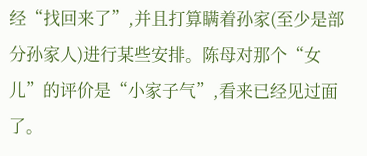经“找回来了”,并且打算瞒着孙家(至少是部分孙家人)进行某些安排。陈母对那个“女儿”的评价是“小家子气”,看来已经见过面了。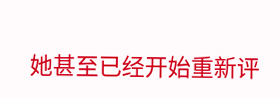她甚至已经开始重新评